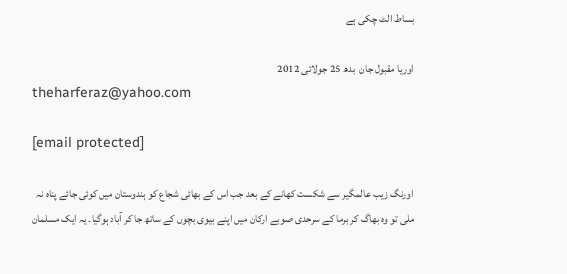بساط الٹ چکی ہے

اوریا مقبول جان  بدھ 25 جولائی 2012
theharferaz@yahoo.com

[email protected]

اورنگ زیب عالمگیر سے شکست کھانے کے بعد جب اس کے بھائی شجاع کو ہندوستان میں کوئی جائے پناہ نہ ملی تو وہ بھاگ کر برما کے سرحدی صوبے ارکان میں اپنے بیوی بچوں کے ساتھ جا کر آباد ہوگیا۔ یہ ایک مسلمان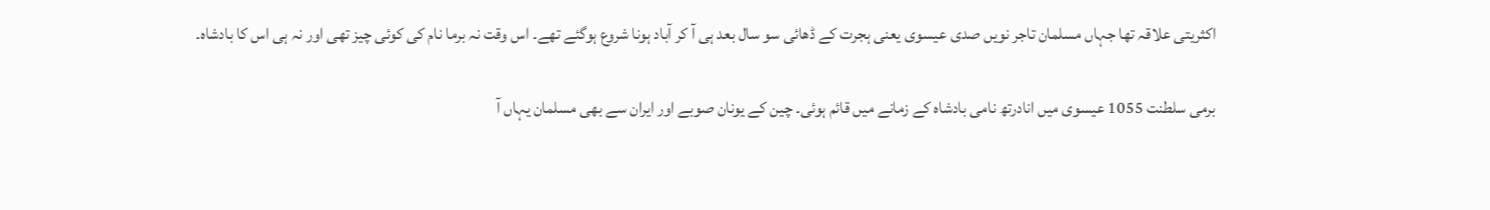اکثریتی علاقہ تھا جہاں مسلمان تاجر نویں صدی عیسوی یعنی ہجرت کے ڈھائی سو سال بعد ہی آ کر آباد ہونا شروع ہوگئے تھے۔ اس وقت نہ برما نام کی کوئی چیز تھی اور نہ ہی اس کا بادشاہ۔

برمی سلطنت 1055 عیسوی میں انادرتھ نامی بادشاہ کے زمانے میں قائم ہوئی۔ چین کے یونان صوبے اور ایران سے بھی مسلمان یہاں آ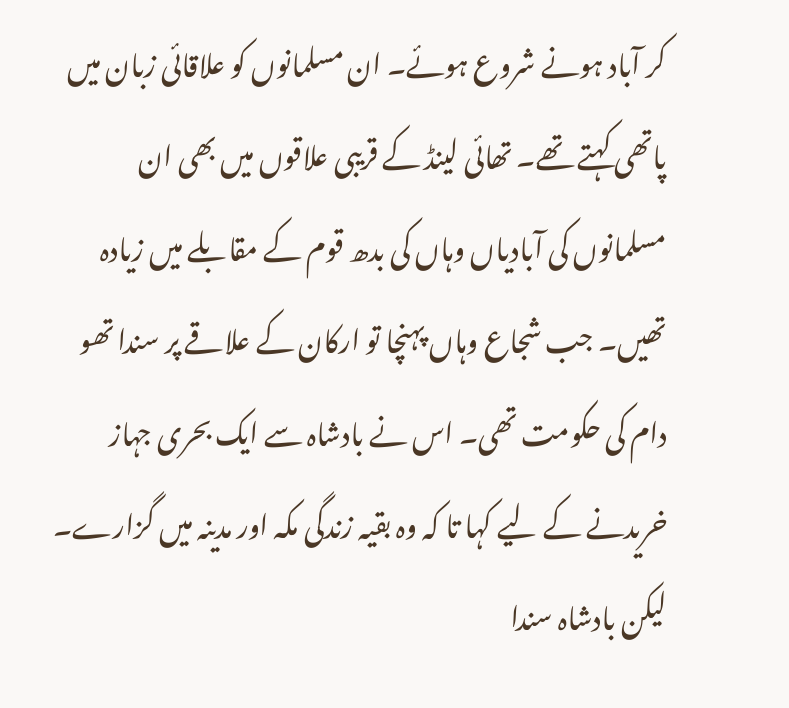کر آباد ہونے شروع ہوئے۔ ان مسلمانوں کو علاقائی زبان میں پاتھی کہتے تھے۔ تھائی لینڈ کے قریبی علاقوں میں بھی ان مسلمانوں کی آبادیاں وہاں کی بدھ قوم کے مقابلے میں زیادہ تھیں۔ جب شجاع وہاں پہنچا تو ارکان کے علاقے پر سندا تھو دام کی حکومت تھی۔ اس نے بادشاہ سے ایک بحری جہاز خریدنے کے لیے کہا تا کہ وہ بقیہ زندگی مکہ اور مدینہ میں گزارے۔ لیکن بادشاہ سندا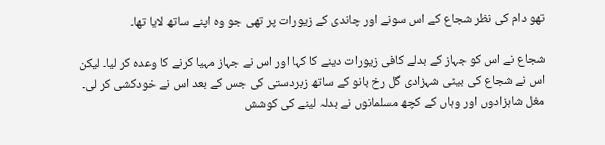تھو دام کی نظر شجاع کے اس سونے اور چاندی کے زیورات پر تھی جو وہ اپنے ساتھ لایا تھا۔

شجاع نے اس کو جہاز کے بدلے کافی زیورات دینے کا کہا اور اس نے جہاز مہیا کرنے کا وعدہ کر لیا۔ لیکن اس نے شجاع کی بیٹی شہزادی گل رخ بانو کے ساتھ زبردستی کی جس کے بعد اس نے خودکشی کر لی۔ مغل شاہزادوں اور وہاں کے کچھ مسلمانوں نے بدلہ لینے کی کوشش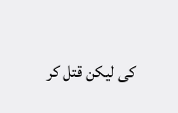کی لیکن قتل کر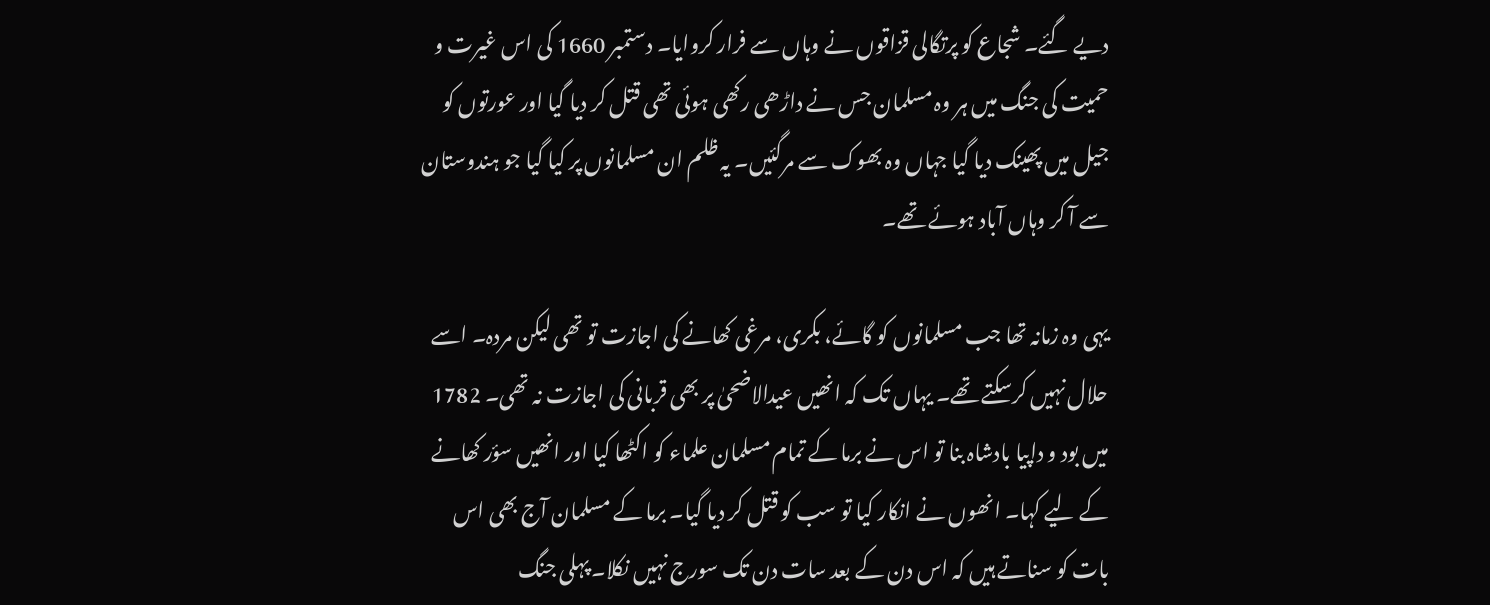دیے گئے۔ شجاع کو پرتگالی قزاقوں نے وہاں سے فرار کروایا۔ دستمبر 1660 کی اس غیرت و حمیت کی جنگ میں ہر وہ مسلمان جس نے داڑھی رکھی ہوئی تھی قتل کر دیا گیا اور عورتوں کو جیل میں پھینک دیا گیا جہاں وہ بھوک سے مرگئیں۔ یہ ظلم ان مسلمانوں پر کیا گیا جو ہندوستان سے آ کر وہاں آباد ہوئے تھے۔

یہی وہ زمانہ تھا جب مسلمانوں کو گائے، بکری، مرغی کھانے کی اجازت تو تھی لیکن مردہ۔ اسے حلال نہیں کرسکتے تھے۔ یہاں تک کہ انھیں عیدالاضحیٰ پر بھی قربانی کی اجازت نہ تھی۔ 1782 میں بود و داپیا بادشاہ بنا تو اس نے برما کے تمام مسلمان علماء کو اکٹھا کیا اور انھیں سؤر کھانے کے لیے کہا۔ انھوں نے انکار کیا تو سب کو قتل کر دیا گیا۔ برما کے مسلمان آج بھی اس بات کو سناتے ہیں کہ اس دن کے بعد سات دن تک سورج نہیں نکلا۔ پہلی جنگ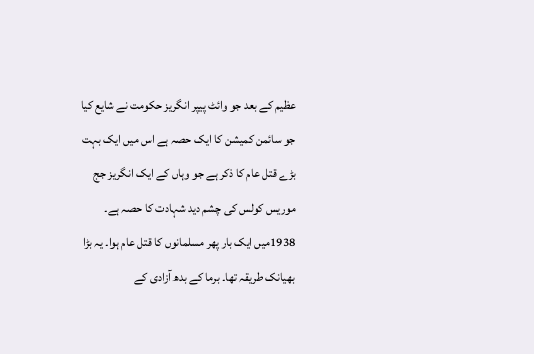عظیم کے بعد جو وائٹ پیپر انگریز حکومت نے شایع کیا جو سائمن کمیشن کا ایک حصہ ہے اس میں ایک بہت بڑے قتل عام کا ذکر ہے جو وہاں کے ایک انگریز جج موریس کولس کی چشم دید شہادت کا حصہ ہے۔ 1938میں ایک بار پھر مسلمانوں کا قتل عام ہوا۔ یہ بڑا بھیانک طریقہ تھا۔ برما کے بدھ آزادی کے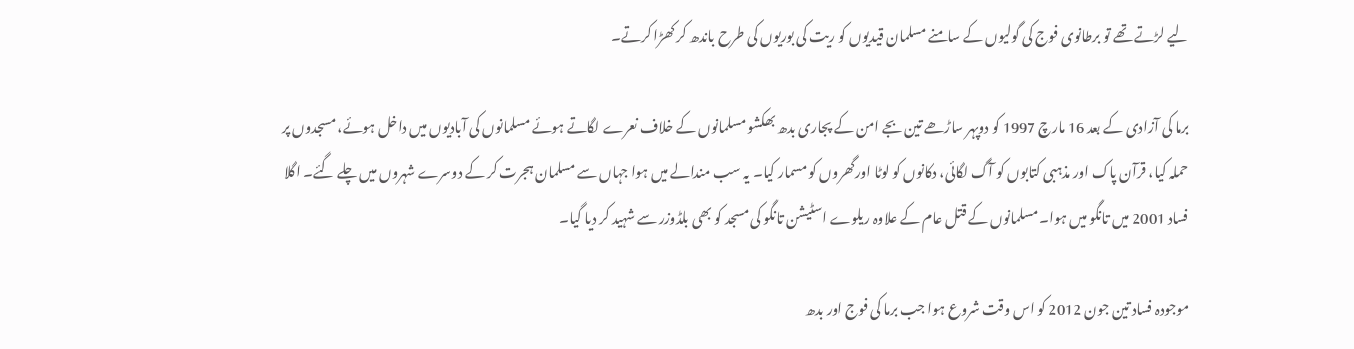لیے لڑتے تھے تو برطانوی فوج کی گولیوں کے سامنے مسلمان قیدیوں کو ریت کی بوریوں کی طرح باندھ کر کھڑا کرتے۔

برما کی آزادی کے بعد 16 مارچ 1997 کو دوپہر ساڑھے تین بجے امن کے پجاری بدھ بھکشو مسلمانوں کے خلاف نعرے لگاتے ہوئے مسلمانوں کی آبادیوں میں داخل ہوئے، مسجدوں پر حملہ کیا، قرآن پاک اور مذہبی کتابوں کو آگ لگائی، دکانوں کو لوٹا اورگھروں کو مسمار کیا۔ یہ سب مندالے میں ہوا جہاں سے مسلمان ہجرت کر کے دوسرے شہروں میں چلے گئے۔ اگلا فساد 2001 میں تانگو میں ہوا۔ مسلمانوں کے قتل عام کے علاوہ ریلوے اسٹیشن تانگو کی مسجد کو بھی بلڈوزر سے شہید کر دیا گیا۔

موجودہ فساد تین جون 2012 کو اس وقت شروع ہوا جب برما کی فوج اور بدھ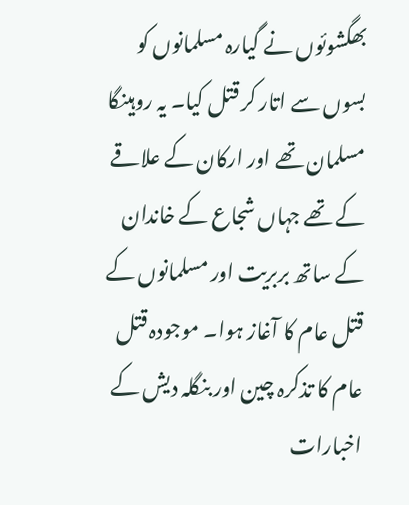بھگشوئوں نے گیارہ مسلمانوں کو بسوں سے اتار کر قتل کیا۔ یہ روہینگا مسلمان تھے اور ارکان کے علاقے کے تھے جہاں شجاع کے خاندان کے ساتھ بربریت اور مسلمانوں کے قتل عام کا آغاز ہوا۔ موجودہ قتل عام کا تذکرہ چین اور بنگلہ دیش کے اخبارات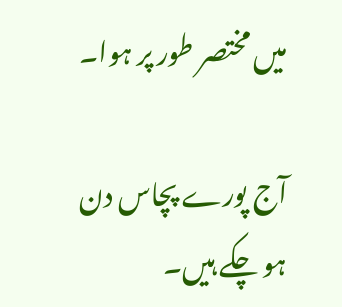میں مختصر طور پر ہوا۔

آج پورے پچاس دن ہو چکے ہیں۔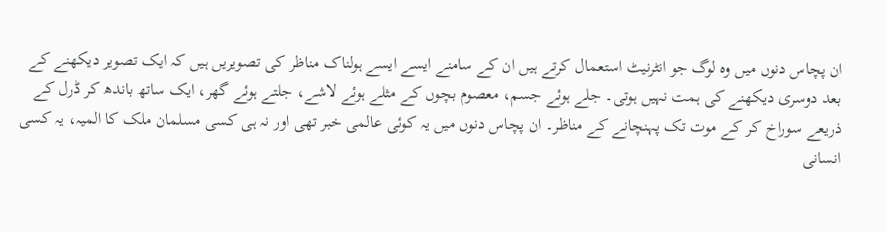ان پچاس دنوں میں وہ لوگ جو انٹرنیٹ استعمال کرتے ہیں ان کے سامنے ایسے ایسے ہولناک مناظر کی تصویریں ہیں کہ ایک تصویر دیکھنے کے بعد دوسری دیکھنے کی ہمت نہیں ہوتی۔ جلے ہوئے جسم، معصوم بچوں کے مثلے ہوئے لاشے، جلتے ہوئے گھر، ایک ساتھ باندھ کر ڈرل کے ذریعے سوراخ کر کے موت تک پہنچانے کے مناظر۔ ان پچاس دنوں میں یہ کوئی عالمی خبر تھی اور نہ ہی کسی مسلمان ملک کا المیہ، یہ کسی انسانی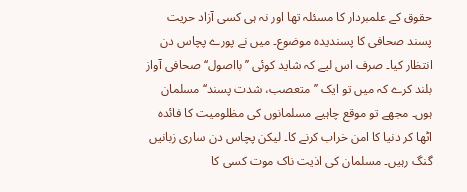حقوق کے علمبردار کا مسئلہ تھا اور نہ ہی کسی آزاد حریت پسند صحافی کا پسندیدہ موضوع۔ میں نے پورے پچاس دن انتظار کیا۔ صرف اس لیے کہ شاید کوئی ’’بااصول‘‘ صحافی آواز بلند کرے کہ میں تو ایک ’’متعصب، شدت پسند‘‘ مسلمان ہوں۔ مجھے تو موقع چاہیے مسلمانوں کی مظلومیت کا فائدہ اٹھا کر دنیا کا امن خراب کرنے کا۔ لیکن پچاس دن ساری زبانیں گنگ رہیں۔ مسلمان کی اذیت ناک موت کسی کا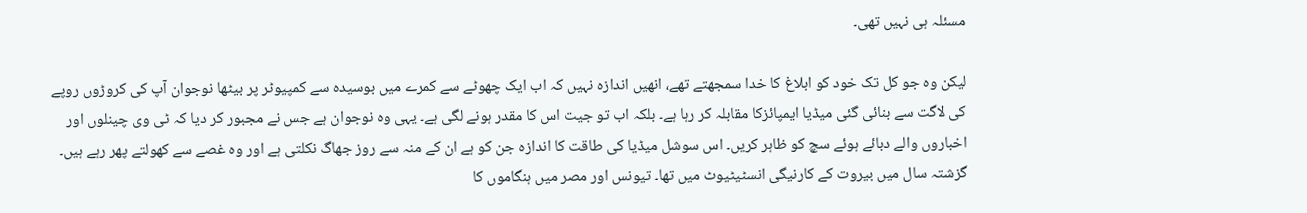مسئلہ ہی نہیں تھی۔

لیکن وہ جو کل تک خود کو ابلاغ کا خدا سمجھتے تھے، انھیں اندازہ نہیں کہ اب ایک چھوٹے سے کمرے میں بوسیدہ سے کمپیوٹر پر بیٹھا نوجوان آپ کی کروڑوں روپے کی لاگت سے بنائی گئی میڈیا ایمپائزکا مقابلہ کر رہا ہے۔ بلکہ اب تو جیت اس کا مقدر ہونے لگی ہے۔ یہی وہ نوجوان ہے جس نے مجبور کر دیا کہ ٹی وی چینلوں اور اخباروں والے دبائے ہوئے سچ کو ظاہر کریں۔ اس سوشل میڈیا کی طاقت کا اندازہ جن کو ہے ان کے منہ سے روز جھاگ نکلتی ہے اور وہ غصے سے کھولتے پھر رہے ہیں۔ گزشتہ سال میں بیروت کے کارنیگی انسٹیٹیوٹ میں تھا۔ تیونس اور مصر میں ہنگاموں کا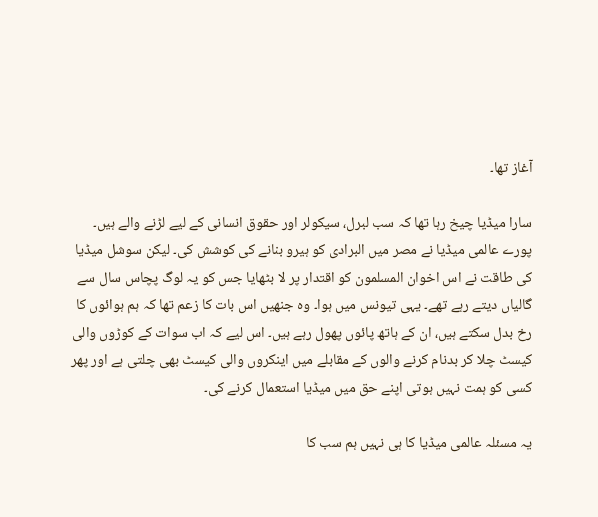آغاز تھا۔

سارا میڈیا چیخ رہا تھا کہ سب لبرل، سیکولر اور حقوق انسانی کے لیے لڑنے والے ہیں۔ پورے عالمی میڈیا نے مصر میں البرادی کو ہیرو بنانے کی کوشش کی۔ لیکن سوشل میڈیا کی طاقت نے اس اخوان المسلمون کو اقتدار پر لا بٹھایا جس کو یہ لوگ پچاس سال سے گالیاں دیتے رہے تھے۔ یہی تیونس میں ہوا۔ وہ جنھیں اس بات کا زعم تھا کہ ہم ہوائوں کا رخ بدل سکتے ہیں، ان کے ہاتھ پائوں پھول رہے ہیں۔ اس لیے کہ اب سوات کے کوڑوں والی کیسٹ چلا کر بدنام کرنے والوں کے مقابلے میں اینکروں والی کیسٹ بھی چلتی ہے اور پھر کسی کو ہمت نہیں ہوتی اپنے حق میں میڈیا استعمال کرنے کی۔

یہ مسئلہ عالمی میڈیا کا ہی نہیں ہم سب کا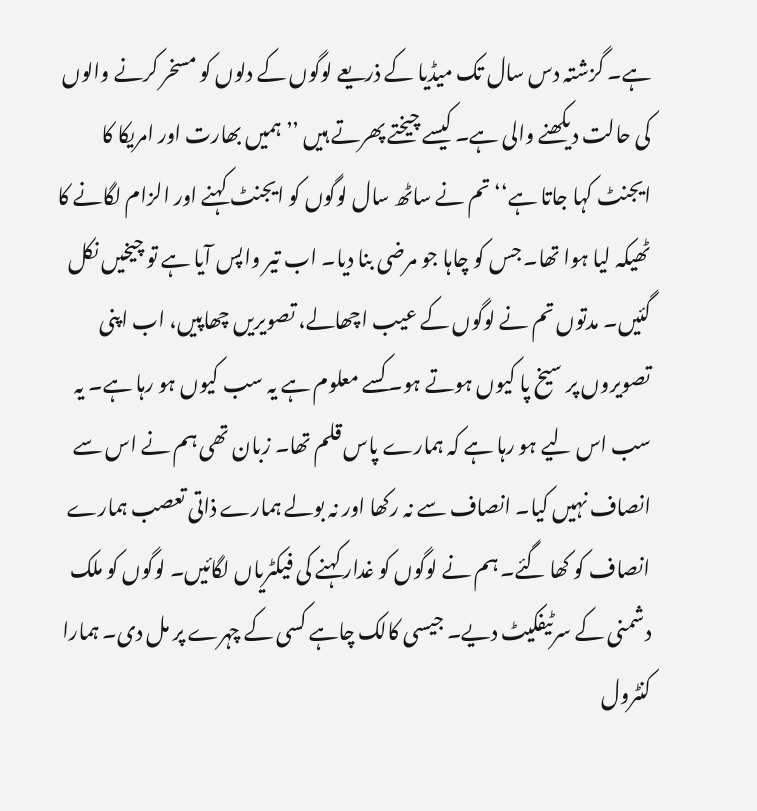ہے۔ گزشتہ دس سال تک میڈیا کے ذریعے لوگوں کے دلوں کو مسخر کرنے والوں کی حالت دیکھنے والی ہے۔ کیسے چیختے پھرتے ہیں ’’ہمیں بھارت اور امریکا کا ایجنٹ کہا جاتا ہے‘‘ تم نے ساٹھ سال لوگوں کو ایجنٹ کہنے اور الزام لگانے کا ٹھیکہ لیا ہوا تھا۔ جس کو چاہا جو مرضی بنا دیا۔ اب تیر واپس آیا ہے تو چیخیں نکل گئیں۔ مدتوں تم نے لوگوں کے عیب اچھالے، تصویریں چھاپیں، اب اپنی تصویروں پر سیخ پا کیوں ہوتے ہو۔ کسے معلوم ہے یہ سب کیوں ہو رہا ہے۔ یہ سب اس لیے ہو رہا ہے کہ ہمارے پاس قلم تھا۔ زبان تھی ہم نے اس سے انصاف نہیں کیا۔ انصاف سے نہ رکھا اور نہ بولے ہمارے ذاتی تعصب ہمارے انصاف کو کھا گئے۔ ہم نے لوگوں کو غدار کہنے کی فیکٹریاں لگائیں۔ لوگوں کو ملک دشمنی کے سرٹیفکیٹ دیے۔ جیسی کالک چاہے کسی کے چہرے پر مل دی۔ ہمارا کنٹرول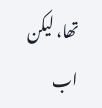تھا، لیکن اب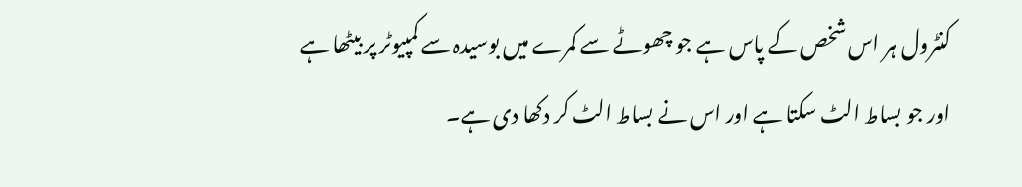کنٹرول ہر اس شخص کے پاس ہے جو چھوٹے سے کمرے میں بوسیدہ سے کمپیوٹر پر بیٹھا ہے اور جو بساط الٹ سکتا ہے اور اس نے بساط الٹ کر دکھا دی ہے۔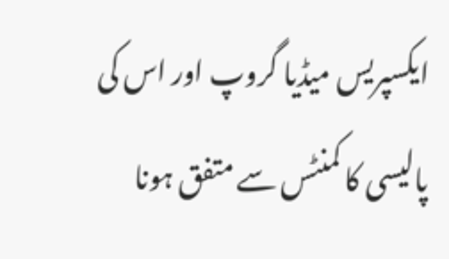ایکسپریس میڈیا گروپ اور اس کی پالیسی کا کمنٹس سے متفق ہونا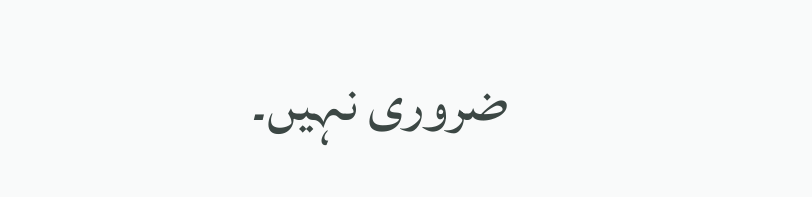ضروری نہیں۔